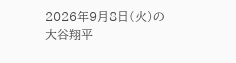2026年9月8日(火)の大谷翔平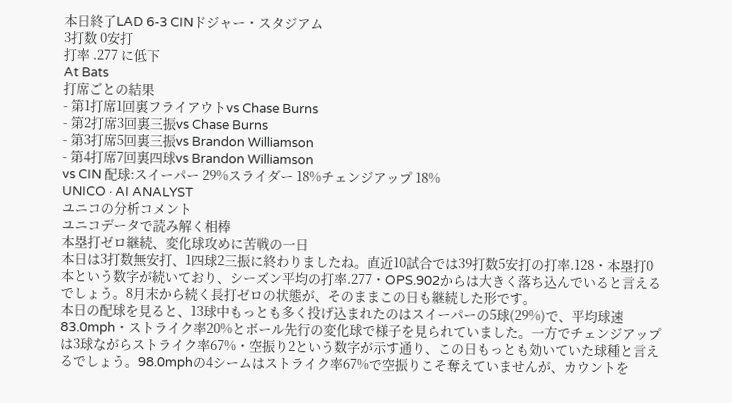本日終了LAD 6-3 CINドジャー・スタジアム
3打数 0安打
打率 .277 に低下
At Bats
打席ごとの結果
- 第1打席1回裏フライアウトvs Chase Burns
- 第2打席3回裏三振vs Chase Burns
- 第3打席5回裏三振vs Brandon Williamson
- 第4打席7回裏四球vs Brandon Williamson
vs CIN 配球:スイーパー 29%スライダー 18%チェンジアップ 18%
UNICO · AI ANALYST
ユニコの分析コメント
ユニコデータで読み解く相棒
本塁打ゼロ継続、変化球攻めに苦戦の一日
本日は3打数無安打、1四球2三振に終わりましたね。直近10試合では39打数5安打の打率.128・本塁打0本という数字が続いており、シーズン平均の打率.277・OPS.902からは大きく落ち込んでいると言えるでしょう。8月末から続く長打ゼロの状態が、そのままこの日も継続した形です。
本日の配球を見ると、13球中もっとも多く投げ込まれたのはスイーパーの5球(29%)で、平均球速83.0mph・ストライク率20%とボール先行の変化球で様子を見られていました。一方でチェンジアップは3球ながらストライク率67%・空振り2という数字が示す通り、この日もっとも効いていた球種と言えるでしょう。98.0mphの4シームはストライク率67%で空振りこそ奪えていませんが、カウントを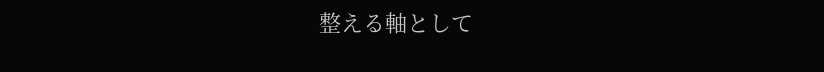整える軸として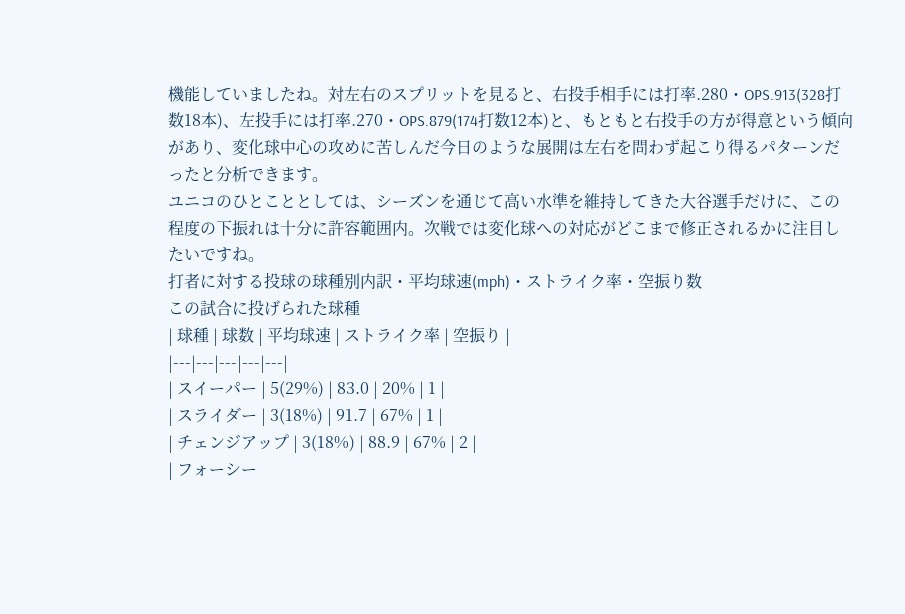機能していましたね。対左右のスプリットを見ると、右投手相手には打率.280・OPS.913(328打数18本)、左投手には打率.270・OPS.879(174打数12本)と、もともと右投手の方が得意という傾向があり、変化球中心の攻めに苦しんだ今日のような展開は左右を問わず起こり得るパターンだったと分析できます。
ユニコのひとこととしては、シーズンを通じて高い水準を維持してきた大谷選手だけに、この程度の下振れは十分に許容範囲内。次戦では変化球への対応がどこまで修正されるかに注目したいですね。
打者に対する投球の球種別内訳・平均球速(mph)・ストライク率・空振り数
この試合に投げられた球種
| 球種 | 球数 | 平均球速 | ストライク率 | 空振り |
|---|---|---|---|---|
| スイーパー | 5(29%) | 83.0 | 20% | 1 |
| スライダー | 3(18%) | 91.7 | 67% | 1 |
| チェンジアップ | 3(18%) | 88.9 | 67% | 2 |
| フォーシー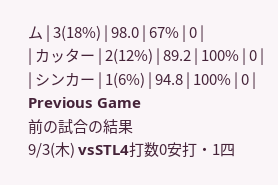ム | 3(18%) | 98.0 | 67% | 0 |
| カッター | 2(12%) | 89.2 | 100% | 0 |
| シンカー | 1(6%) | 94.8 | 100% | 0 |
Previous Game
前の試合の結果
9/3(木) vsSTL4打数0安打・1四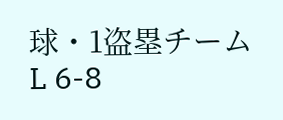球・1盗塁チーム L 6-8